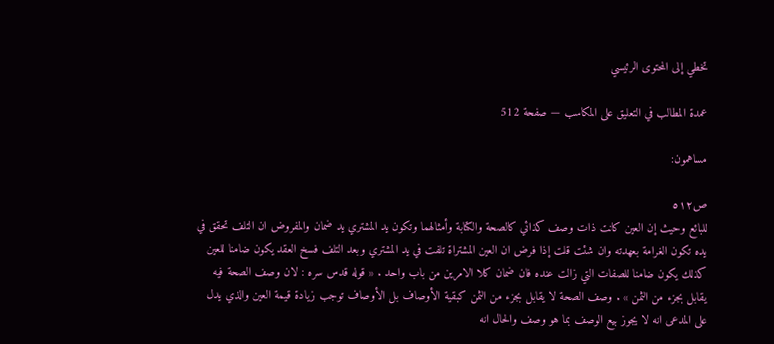تخطي إلى المحتوى الرئيسي

عمدة المطالب في التعليق على المكاسب — صفحة 512

مساهمون:

ص٥١٢
للبائع وحيث إن العين كانت ذات وصف كذائي كالصحة والكتابة وأمثالهما وتكون يد المشتري يد ضمان والمفروض ان التلف تحقق في يده تكون الغرامة بعهدته وان شئت قلت إذا فرض ان العين المشتراة تلفت في يد المشتري وبعد التلف فسخ العقد يكون ضامنا للعين كذلك يكون ضامنا للصفات التي زالت عنده فان ضمان كلا الامرين من باب واحد . « قوله قدس سره : لان وصف الصحة فيه يقابل بجزء من الثمن » . وصف الصحة لا يقابل بجزء من الثمن كبقية الأوصاف بل الأوصاف توجب زيادة قيمة العين والذي يدل على المدعى انه لا يجوز بيع الوصف بما هو وصف والحال انه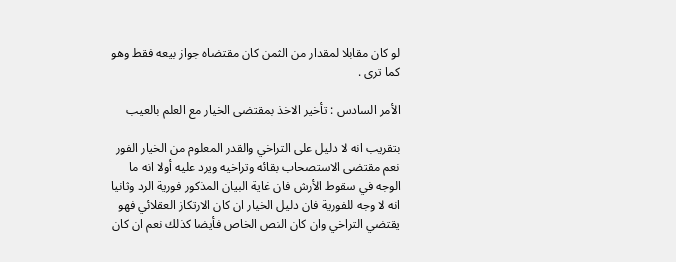لو كان مقابلا لمقدار من الثمن كان مقتضاه جواز بيعه فقط وهو كما ترى .

الأمر السادس : تأخير الاخذ بمقتضى الخيار مع العلم بالعيب

بتقريب انه لا دليل على التراخي والقدر المعلوم من الخيار الفور نعم مقتضى الاستصحاب بقائه وتراخيه ويرد عليه أولا انه ما الوجه في سقوط الأرش فان غاية البيان المذكور فورية الرد وثانيا انه لا وجه للفورية فان دليل الخيار ان كان الارتكاز العقلائي فهو يقتضي التراخي وان كان النص الخاص فأيضا كذلك نعم ان كان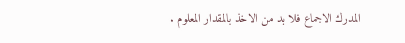المدرك الاجماع فلا بد من الاخذ بالمقدار المعلوم .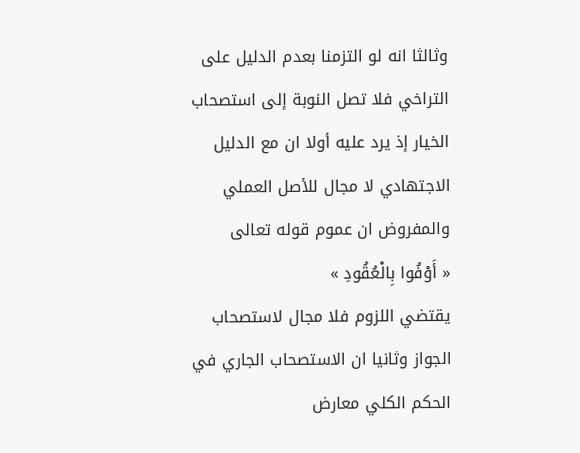وثالثا انه لو التزمنا بعدم الدليل على التراخي فلا تصل النوبة إلى استصحاب الخيار إذ يرد عليه أولا ان مع الدليل الاجتهادي لا مجال للأصل العملي والمفروض ان عموم قوله تعالى
« أَوْفُوا بِالْعُقُودِ »
يقتضي اللزوم فلا مجال لاستصحاب الجواز وثانيا ان الاستصحاب الجاري في الحكم الكلي معارض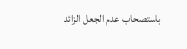باستصحاب عدم الجعل الزائد